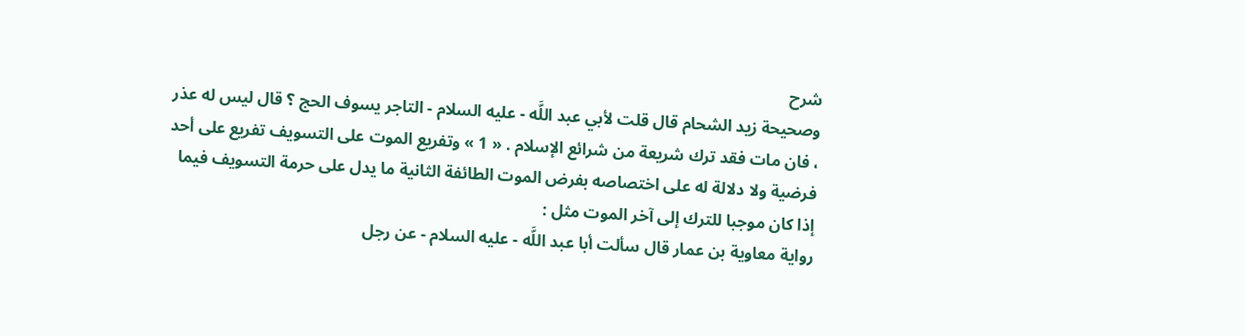شرح
وصحيحة زيد الشحام قال قلت لأبي عبد اللَّه - عليه السلام - التاجر يسوف الحج ؟ قال ليس له عذر ، فان مات فقد ترك شريعة من شرائع الإسلام . « 1 » وتفريع الموت على التسويف تفريع على أحد فرضية ولا دلالة له على اختصاصه بفرض الموت الطائفة الثانية ما يدل على حرمة التسويف فيما إذا كان موجبا للترك إلى آخر الموت مثل :
رواية معاوية بن عمار قال سألت أبا عبد اللَّه - عليه السلام - عن رجل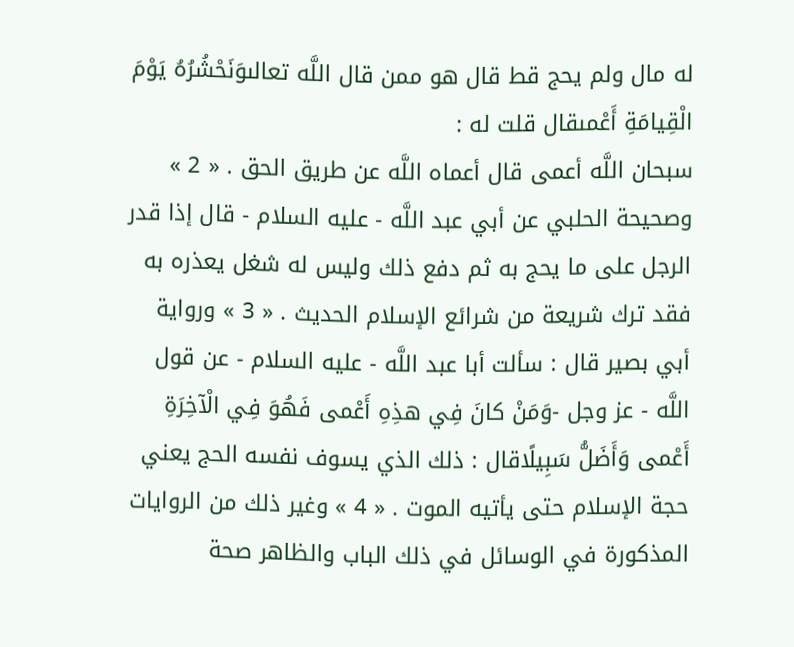له مال ولم يحج قط قال هو ممن قال اللَّه تعالىوَنَحْشُرُهُ يَوْمَ الْقِيامَةِ أَعْمىقال قلت له :
سبحان اللَّه أعمى قال أعماه اللَّه عن طريق الحق . « 2 » وصحيحة الحلبي عن أبي عبد اللَّه - عليه السلام - قال إذا قدر الرجل على ما يحج به ثم دفع ذلك وليس له شغل يعذره به فقد ترك شريعة من شرائع الإسلام الحديث . « 3 » ورواية أبي بصير قال : سألت أبا عبد اللَّه - عليه السلام - عن قول اللَّه - عز وجل -وَمَنْ كانَ فِي هذِهِ أَعْمى فَهُوَ فِي الْآخِرَةِ أَعْمى وَأَضَلُّ سَبِيلًاقال : ذلك الذي يسوف نفسه الحج يعني حجة الإسلام حتى يأتيه الموت . « 4 » وغير ذلك من الروايات المذكورة في الوسائل في ذلك الباب والظاهر صحة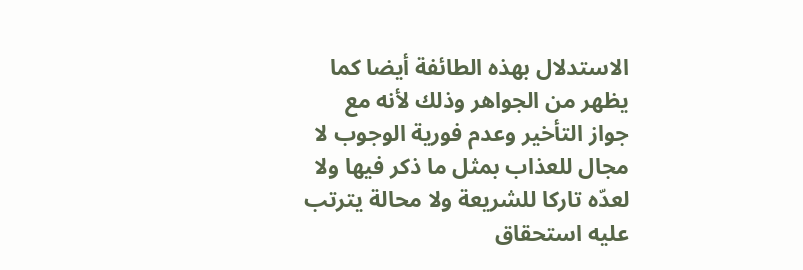الاستدلال بهذه الطائفة أيضا كما يظهر من الجواهر وذلك لأنه مع جواز التأخير وعدم فورية الوجوب لا مجال للعذاب بمثل ما ذكر فيها ولا لعدّه تاركا للشريعة ولا محالة يترتب عليه استحقاق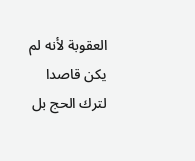العقوبة لأنه لم يكن قاصدا لترك الحج بل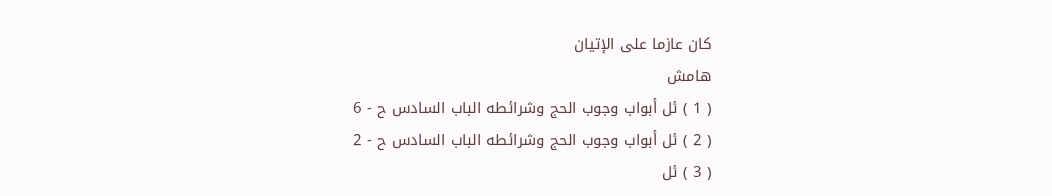كان عازما على الإتيان
هامش
( 1 ) ئل أبواب وجوب الحج وشرائطه الباب السادس ح - 6
( 2 ) ئل أبواب وجوب الحج وشرائطه الباب السادس ح - 2
( 3 ) ئل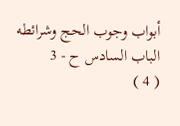أبواب وجوب الحج وشرائطه الباب السادس ح - 3
( 4 )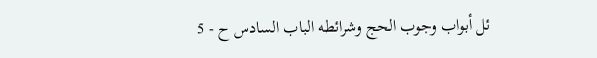ئل أبواب وجوب الحج وشرائطه الباب السادس ح - 5